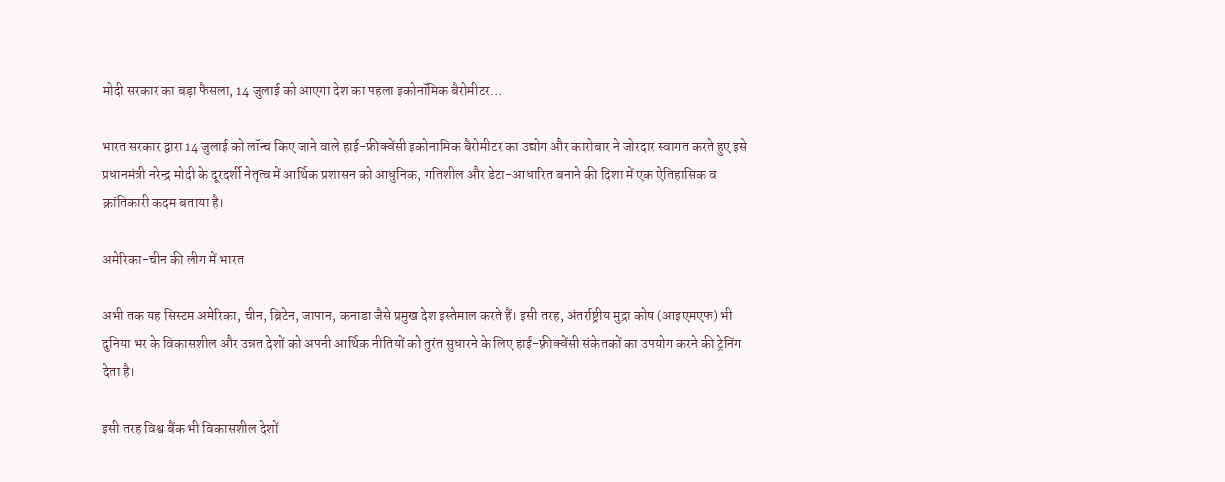मोदी सरकार का बड़ा फैसला, 14 जुलाई को आएगा देश का पहला इकोनॉमिक बैरोमीटर…

भारत सरकार द्वारा 14 जुलाई को लॉन्च किए जाने वाले हाई-फ्रीक्वेंसी इकोनामिक बैरोमीटर का उद्योग और कारोबार ने जोरदार स्वागत करते हुए इसे प्रधानमंत्री नरेन्द्र मोदी के दूरदर्शी नेतृत्व में आर्थिक प्रशासन को आधुनिक, गतिशील और डेटा-आधारित बनाने की दिशा में एक ऐतिहासिक व क्रांतिकारी कदम बताया है।

अमेरिका-चीन की लीग में भारत

अभी तक यह सिस्टम अमेरिका, चीन, ब्रिटेन, जापान, कनाडा जैसे प्रमुख देश इस्तेमाल करते हैं। इसी तरह, अंतर्राष्ट्रीय मुद्रा कोष (आइएमएफ) भी दुनिया भर के विकासशील और उन्नत देशों को अपनी आर्थिक नीतियों को तुरंत सुधारने के लिए हाई-फ़्रीक्वेंसी संकेतकों का उपयोग करने की ट्रेनिंग देता है।

इसी तरह विश्व बैंक भी विकासशील देशों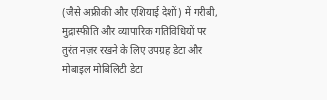(जैसे अफ्रीकी और एशियाई देशों) में गरीबी, मुद्रास्फीति और व्यापारिक गतिविधियों पर तुरंत नज़र रखने के लिए उपग्रह डेटा और मोबाइल मोबिलिटी डेटा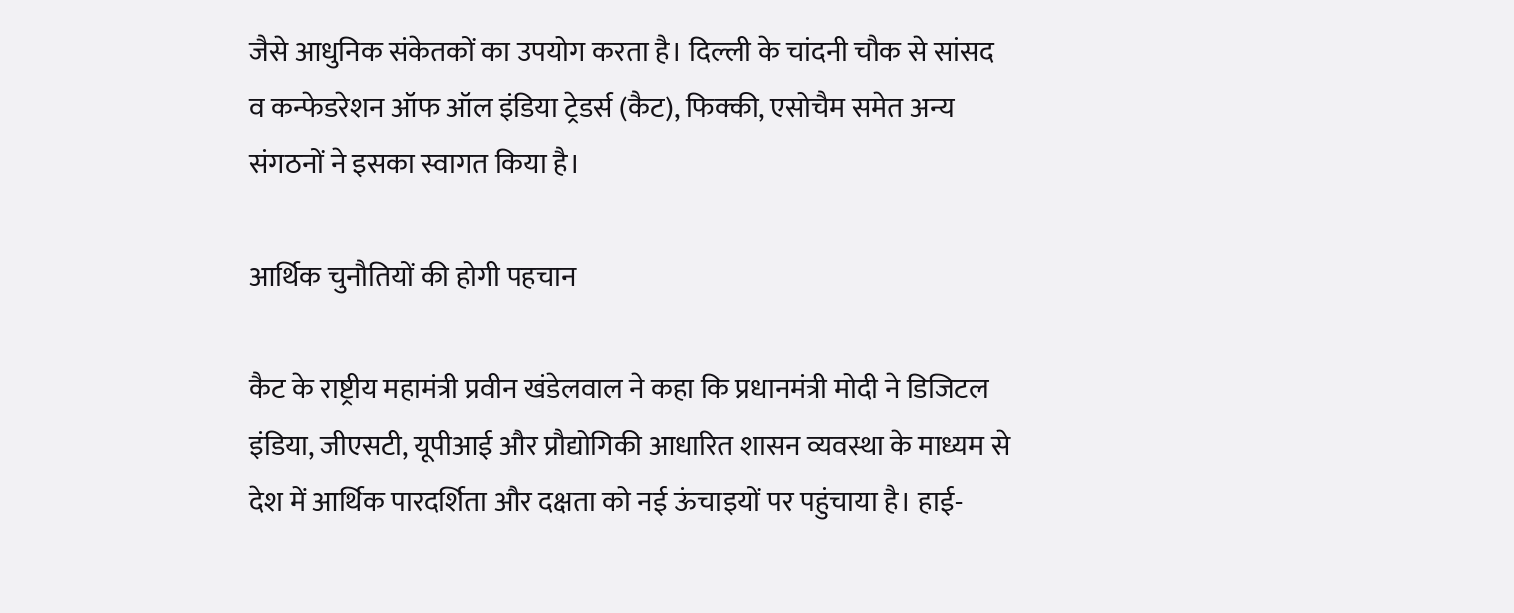जैसे आधुनिक संकेतकों का उपयोग करता है। दिल्ली के चांदनी चौक से सांसद व कन्फेडरेशन ऑफ ऑल इंडिया ट्रेडर्स (कैट), फिक्की, एसोचैम समेत अन्य संगठनों ने इसका स्वागत किया है।

आर्थिक चुनौतियों की होगी पहचान

कैट के राष्ट्रीय महामंत्री प्रवीन खंडेलवाल ने कहा कि प्रधानमंत्री मोदी ने डिजिटल इंडिया, जीएसटी, यूपीआई और प्रौद्योगिकी आधारित शासन व्यवस्था के माध्यम से देश में आर्थिक पारदर्शिता और दक्षता को नई ऊंचाइयों पर पहुंचाया है। हाई-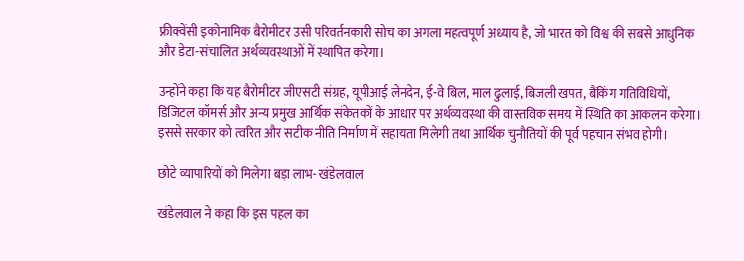फ्रीक्वेंसी इकोनामिक बैरोमीटर उसी परिवर्तनकारी सोच का अगला महत्वपूर्ण अध्याय है, जो भारत को विश्व की सबसे आधुनिक और डेटा-संचालित अर्थव्यवस्थाओं में स्थापित करेगा।

उन्होंने कहा कि यह बैरोमीटर जीएसटी संग्रह, यूपीआई लेनदेन, ई-वे बिल, माल ढुलाई, बिजली खपत, बैंकिंग गतिविधियों, डिजिटल कॉमर्स और अन्य प्रमुख आर्थिक संकेतकों के आधार पर अर्थव्यवस्था की वास्तविक समय में स्थिति का आकलन करेगा। इससे सरकार को त्वरित और सटीक नीति निर्माण में सहायता मिलेगी तथा आर्थिक चुनौतियों की पूर्व पहचान संभव होगी।

छोटे व्यापारियों को मिलेगा बड़ा लाभ- खंडेलवाल

खंडेलवाल ने कहा कि इस पहल का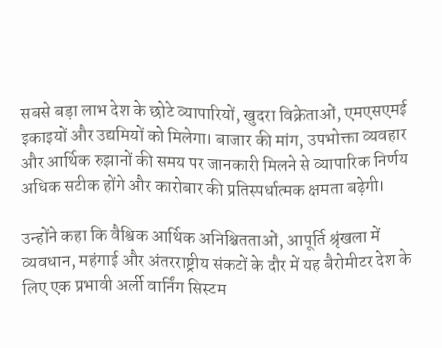सबसे बड़ा लाभ देश के छोटे व्यापारियों, खुदरा विक्रेताओं, एमएसएमई इकाइयों और उद्यमियों को मिलेगा। बाजार की मांग, उपभोक्ता व्यवहार और आर्थिक रुझानों की समय पर जानकारी मिलने से व्यापारिक निर्णय अधिक सटीक होंगे और कारोबार की प्रतिस्पर्धात्मक क्षमता बढ़ेगी।

उन्होंने कहा कि वैश्विक आर्थिक अनिश्चितताओं, आपूर्ति श्रृंखला में व्यवधान, महंगाई और अंतरराष्ट्रीय संकटों के दौर में यह बैरोमीटर देश के लिए एक प्रभावी अर्ली वार्निंग सिस्टम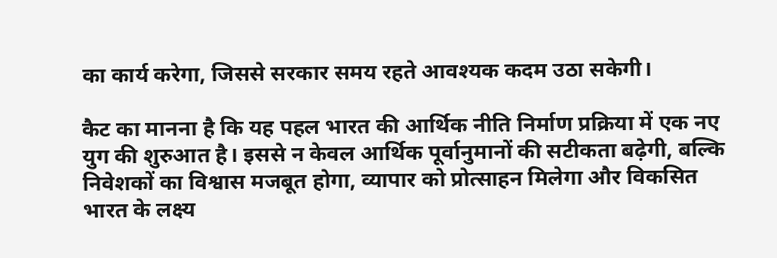का कार्य करेगा, जिससे सरकार समय रहते आवश्यक कदम उठा सकेगी।

कैट का मानना है कि यह पहल भारत की आर्थिक नीति निर्माण प्रक्रिया में एक नए युग की शुरुआत है। इससे न केवल आर्थिक पूर्वानुमानों की सटीकता बढ़ेगी, बल्कि निवेशकों का विश्वास मजबूत होगा, व्यापार को प्रोत्साहन मिलेगा और विकसित भारत के लक्ष्य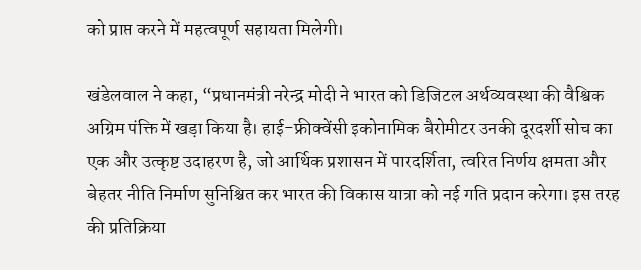को प्राप्त करने में महत्वपूर्ण सहायता मिलेगी।

खंडेलवाल ने कहा, “प्रधानमंत्री नरेन्द्र मोदी ने भारत को डिजिटल अर्थव्यवस्था की वैश्विक अग्रिम पंक्ति में खड़ा किया है। हाई-फ्रीक्वेंसी इकोनामिक बैरोमीटर उनकी दूरदर्शी सोच का एक और उत्कृष्ट उदाहरण है, जो आर्थिक प्रशासन में पारदर्शिता, त्वरित निर्णय क्षमता और बेहतर नीति निर्माण सुनिश्चित कर भारत की विकास यात्रा को नई गति प्रदान करेगा। इस तरह की प्रतिक्रिया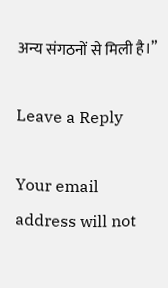अन्य संगठनों से मिली है।”

Leave a Reply

Your email address will not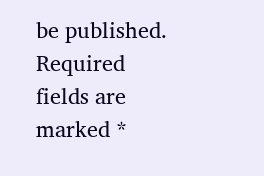be published. Required fields are marked *